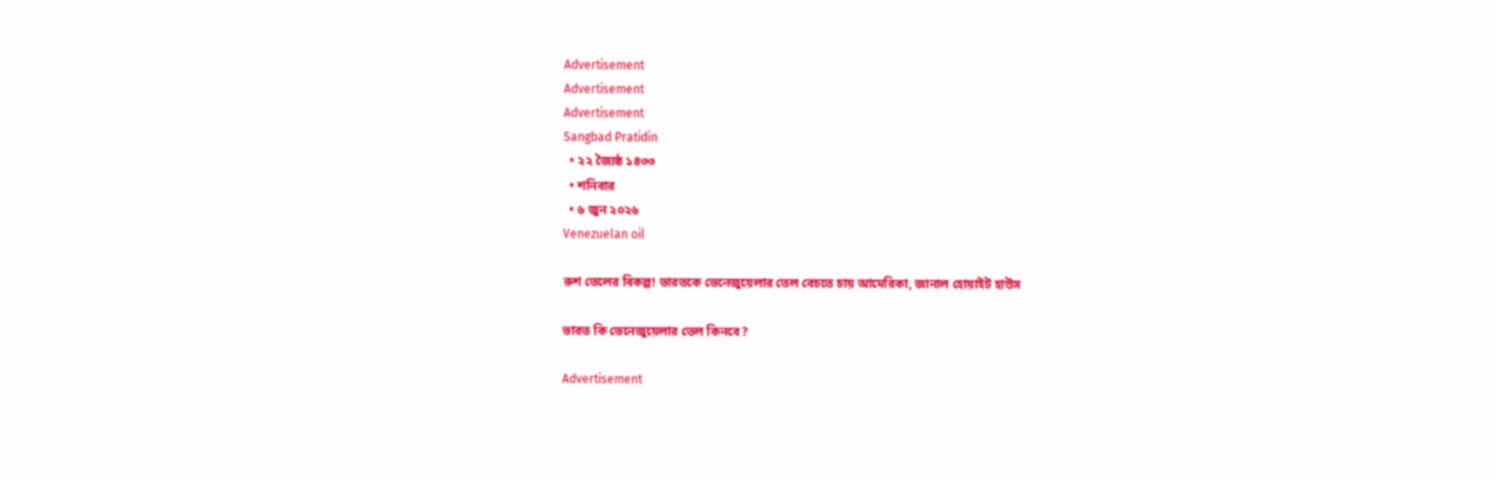Advertisement
Advertisement
Advertisement
Sangbad Pratidin
  • ২২ জ্যৈষ্ঠ ১৪৩৩
  • শনিবার
  • ৬ জুন ২০২৬
Venezuelan oil

রুশ তেলের বিকল্প! ভারতকে ভেনেজুয়েলার তেল বেচতে চায় আমেরিকা, জানাল হোয়াইট হাউস

ভারত কি ভেনেজুয়েলার তেল কিনবে?

Advertisement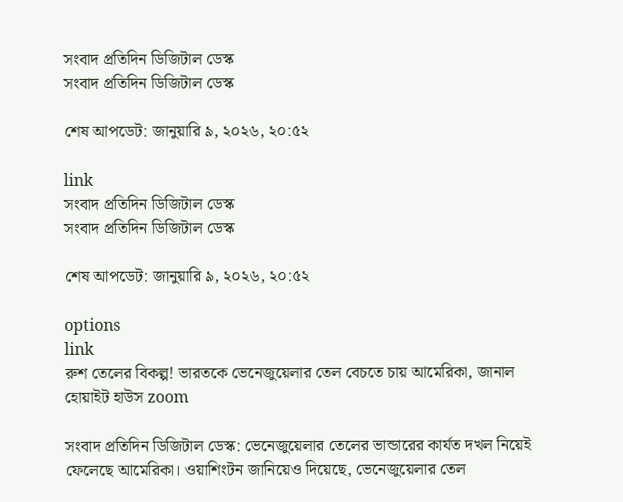সংবাদ প্রতিদিন ডিজিটাল ডেস্ক
সংবাদ প্রতিদিন ডিজিটাল ডেস্ক

শেষ আপডেট: জানুয়ারি ৯, ২০২৬, ২০:৫২

link
সংবাদ প্রতিদিন ডিজিটাল ডেস্ক
সংবাদ প্রতিদিন ডিজিটাল ডেস্ক

শেষ আপডেট: জানুয়ারি ৯, ২০২৬, ২০:৫২

options
link
রুশ তেলের বিকল্প! ভারতকে ভেনেজুয়েলার তেল বেচতে চায় আমেরিকা, জানাল হোয়াইট হাউস zoom

সংবাদ প্রতিদিন ডিজিটাল ডেস্ক: ভেনেজুয়েলার তেলের ভান্ডারের কার্যত দখল নিয়েই ফেলেছে আমেরিকা। ওয়াশিংটন জানিয়েও দিয়েছে, ভেনেজুয়েলার তেল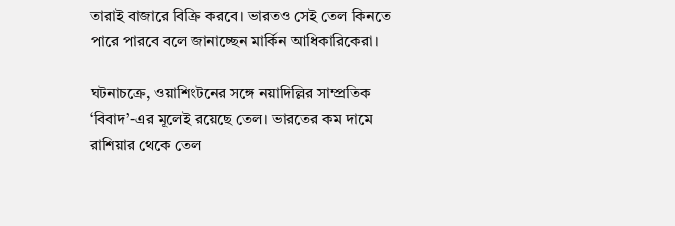তারাই বাজারে বিক্রি করবে। ভারতও সেই তেল কিনতে পারে পারবে বলে জানাচ্ছেন মার্কিন আধিকারিকেরা।

ঘটনাচক্রে, ওয়াশিংটনের সঙ্গে নয়াদিল্লির সাম্প্রতিক ‘বিবাদ’-এর মূলেই রয়েছে তেল। ভারতের কম দামে রাশিয়ার থেকে তেল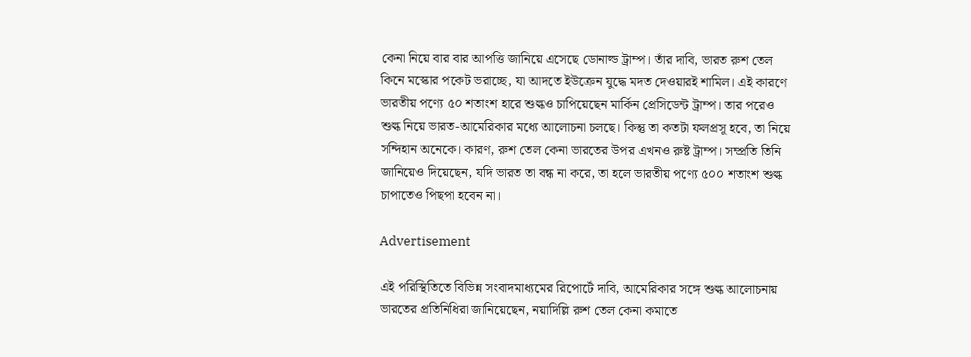কেনা নিয়ে বার বার আপত্তি জানিয়ে এসেছে ডোনাল্ড ট্রাম্প। তাঁর দাবি, ভারত রুশ তেল কিনে মস্কোর পকেট ভরাচ্ছে, যা আদতে ইউক্রেন যুদ্ধে মদত দেওয়ারই শামিল। এই কারণে ভারতীয় পণ্যে ৫০ শতাংশ হারে শুল্কও চাপিয়েছেন মার্কিন প্রেসিডেন্ট ট্রাম্প। তার পরেও শুল্ক নিয়ে ভারত-আমেরিকার মধ্যে আলোচনা চলছে। কিন্তু তা কতটা ফলপ্রসূ হবে, তা নিয়ে সন্দিহান অনেকে। কারণ, রুশ তেল কেনা ভারতের উপর এখনও রুষ্ট ট্রাম্প। সম্প্রতি তিনি জানিয়েও দিয়েছেন, যদি ভারত তা বন্ধ না করে, তা হলে ভারতীয় পণ্যে ৫০০ শতাংশ শুল্ক চাপাতেও পিছপা হবেন না।

Advertisement

এই পরিস্থিতিতে বিভিন্ন সংবাদমাধ্যমের রিপোর্টে দাবি, আমেরিকার সঙ্গে শুল্ক আলোচনায় ভারতের প্রতিনিধিরা জানিয়েছেন, নয়াদিল্লি রুশ তেল কেনা কমাতে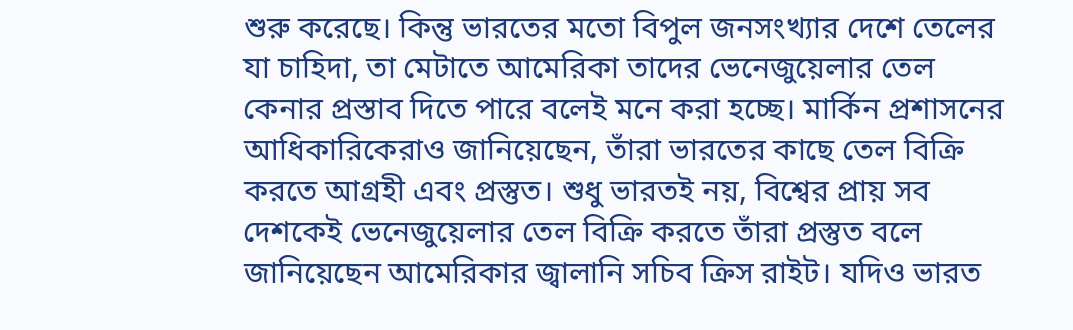শুরু করেছে। কিন্তু ভারতের মতো বিপুল জনসংখ্যার দেশে তেলের যা চাহিদা, তা মেটাতে আমেরিকা তাদের ভেনেজুয়েলার তেল কেনার প্রস্তাব দিতে পারে বলেই মনে করা হচ্ছে। মার্কিন প্রশাসনের আধিকারিকেরাও জানিয়েছেন, তাঁরা ভারতের কাছে তেল বিক্রি করতে আগ্রহী এবং প্রস্তুত। শুধু ভারতই নয়, বিশ্বের প্রায় সব দেশকেই ভেনেজুয়েলার তেল বিক্রি করতে তাঁরা প্রস্তুত বলে জানিয়েছেন আমেরিকার জ্বালানি সচিব ক্রিস রাইট। যদিও ভারত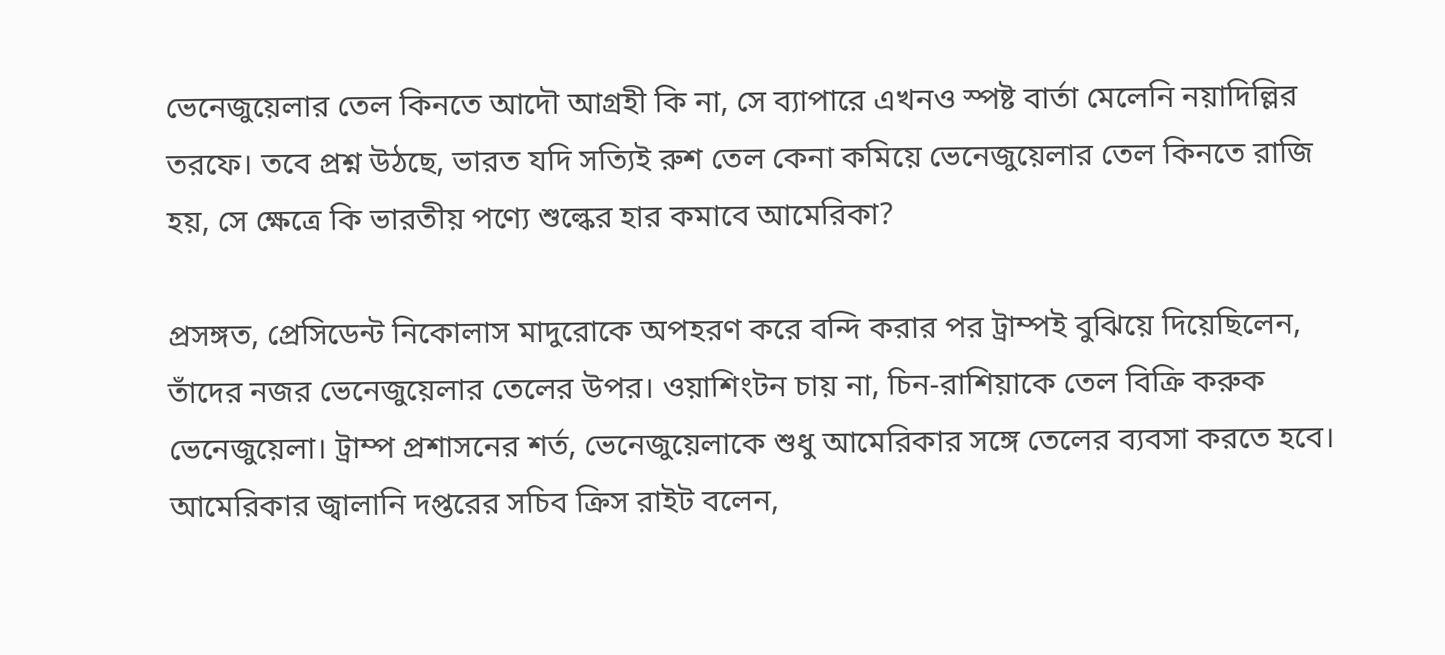ভেনেজুয়েলার তেল কিনতে আদৌ আগ্রহী কি না, সে ব্যাপারে এখনও স্পষ্ট বার্তা মেলেনি নয়াদিল্লির তরফে। তবে প্রশ্ন উঠছে, ভারত যদি সত্যিই রুশ তেল কেনা কমিয়ে ভেনেজুয়েলার তেল কিনতে রাজি হয়, সে ক্ষেত্রে কি ভারতীয় পণ্যে শুল্কের হার কমাবে আমেরিকা?

প্রসঙ্গত, প্রেসিডেন্ট নিকোলাস মাদুরোকে অপহরণ করে বন্দি করার পর ট্রাম্পই বুঝিয়ে দিয়েছিলেন, তাঁদের নজর ভেনেজুয়েলার তেলের উপর। ওয়াশিংটন চায় না, চিন-রাশিয়াকে তেল বিক্রি করুক ভেনেজুয়েলা। ট্রাম্প প্রশাসনের শর্ত, ভেনেজুয়েলাকে শুধু আমেরিকার সঙ্গে তেলের ব্যবসা করতে হবে। আমেরিকার জ্বালানি দপ্তরের সচিব ক্রিস রাইট বলেন,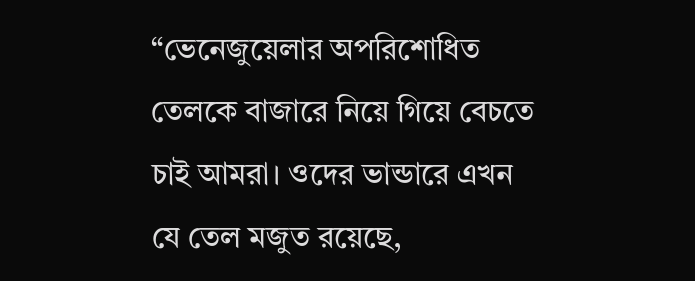“ভেনেজুয়েলার অপরিশোধিত তেলকে বাজারে নিয়ে গিয়ে বেচতে চাই আমরা। ওদের ভান্ডারে এখন যে তেল মজুত রয়েছে,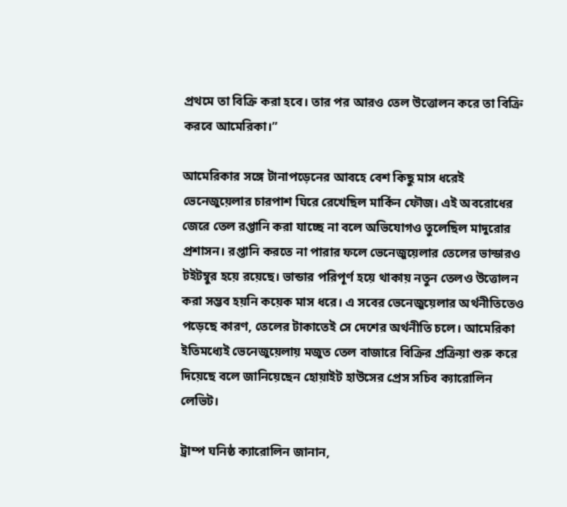প্রথমে তা বিক্রি করা হবে। তার পর আরও তেল উত্তোলন করে তা বিক্রি করবে আমেরিকা।”

আমেরিকার সঙ্গে টানাপড়েনের আবহে বেশ কিছু মাস ধরেই ভেনেজুয়েলার চারপাশ ঘিরে রেখেছিল মার্কিন ফৌজ। এই অবরোধের জেরে তেল রপ্তানি করা যাচ্ছে না বলে অভিযোগও তুলেছিল মাদুরোর প্রশাসন। রপ্তানি করতে না পারার ফলে ভেনেজুয়েলার তেলের ভান্ডারও টইটম্বুর হয়ে রয়েছে। ভান্ডার পরিপূর্ণ হয়ে থাকায় নতুন তেলও উত্তোলন করা সম্ভব হয়নি কয়েক মাস ধরে। এ সবের ভেনেজুয়েলার অর্থনীতিতেও পড়েছে কারণ, তেলের টাকাতেই সে দেশের অর্থনীতি চলে। আমেরিকা ইতিমধ্যেই ভেনেজুয়েলায় মজুত তেল বাজারে বিক্রির প্রক্রিয়া শুরু করে দিয়েছে বলে জানিয়েছেন হোয়াইট হাউসের প্রেস সচিব ক্যারোলিন লেভিট।

ট্রাম্প ঘনিষ্ঠ ক্যারোলিন জানান,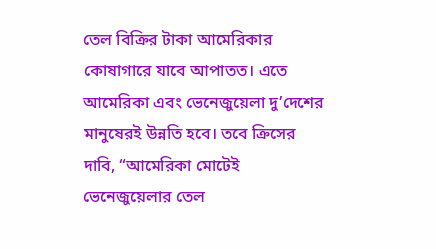তেল বিক্রির টাকা আমেরিকার কোষাগারে যাবে আপাতত। এতে আমেরিকা এবং ভেনেজুয়েলা দু’দেশের মানুষেরই উন্নতি হবে। তবে ক্রিসের দাবি, “আমেরিকা মোটেই ভেনেজুয়েলার তেল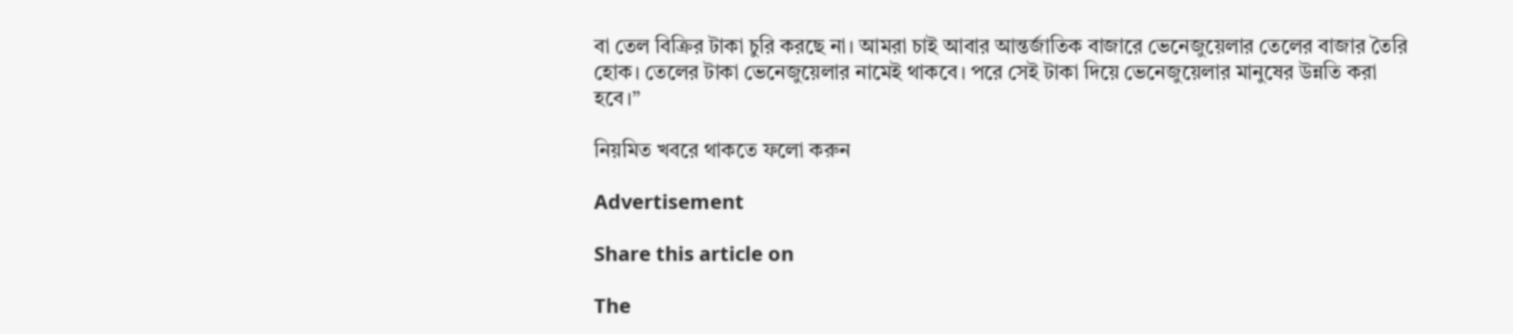বা তেল বিক্রির টাকা চুরি করছে না। আমরা চাই আবার আন্তর্জাতিক বাজারে ভেনেজুয়েলার তেলের বাজার তৈরি হোক। তেলের টাকা ভেনেজুয়েলার নামেই থাকবে। পরে সেই টাকা দিয়ে ভেনেজুয়েলার মানুষের উন্নতি করা হবে।”

নিয়মিত খবরে থাকতে ফলো করুন

Advertisement

Share this article on

The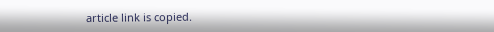article link is copied.